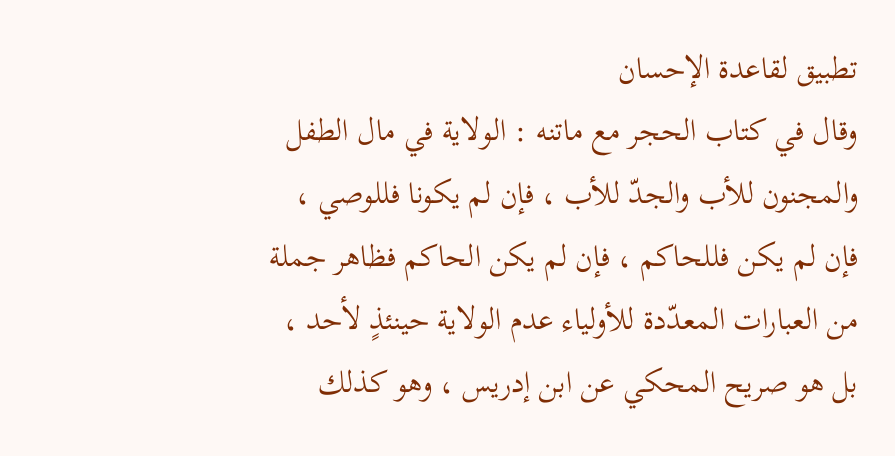تطبيق لقاعدة الإحسان
وقال في كتاب الحجر مع ماتنه : الولاية في مال الطفل والمجنون للأب والجدّ للأب ، فإن لم يكونا فللوصي ، فإن لم يكن فللحاكم ، فإن لم يكن الحاكم فظاهر جملة من العبارات المعدّدة للأولياء عدم الولاية حينئذٍ لأحد ، بل هو صريح المحكي عن ابن إدريس ، وهو كذلك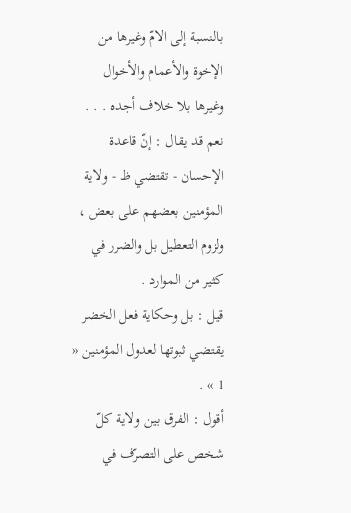بالنسبة إلى الامّ وغيرها من الإخوة والأعمام والأخوال وغيرها بلا خلاف أجده . . . نعم قد يقال : إنّ قاعدة الإحسان - تقتضي ظ - ولاية المؤمنين بعضهم على بعض ، ولزوم التعطيل بل والضرر في كثير من الموارد .
قيل : بل وحكاية فعل الخضر يقتضي ثبوتها لعدول المؤمنين « 1 » .
أقول : الفرق بين ولاية كلّ شخص على التصرّف في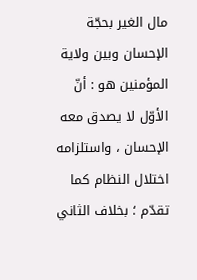مال الغير بحجّة الإحسان وبين ولاية المؤمنين هو : أنّ الأوّل لا يصدق معه الإحسان ، واستلزامه اختلال النظام كما تقدّم ؛ بخلاف الثاني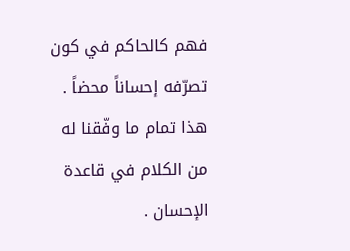فهم كالحاكم في كون تصرّفه إحساناً محضاً .
هذا تمام ما وفّقنا له من الكلام في قاعدة الإحسان .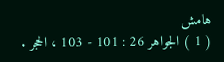هامش
( 1 ) الجواهر 26 : 101 - 103 ، الحجر .